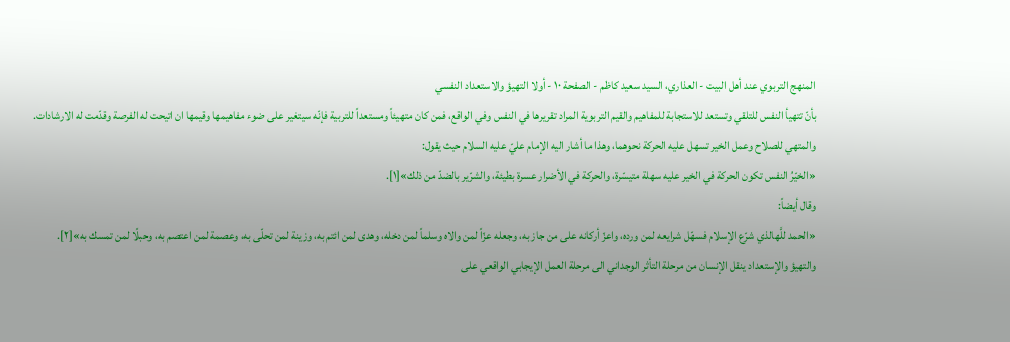المنهج التربوي عند أهل البيت - العذاري، السيد سعيد كاظم - الصفحة ١٠ - أولا التهيؤ والاستعداد النفسي
بأنّ تتهيأ النفس للتلقي وتستعد للاستجابة للمفاهيم والقيم التربوية المراد تقريرها في النفس وفي الواقع، فمن كان متهيئاً ومستعداً للتربية فإنّه سيتغير على ضوء مفاهيمها وقيمها ان اتيحت له الفرصة وقدّمت له الارشادات.
والمتهي للصلاح وعمل الخير تسهل عليه الحركة نحوهما، وهذا ما أشار اليه الإمام عليّ عليه السلام حيث يقول:
«الخيّرُ النفس تكون الحركة في الخير عليه سهلة متيسّرة، والحركة في الأضرار عسرة بطيئة، والشرّير بالضدّ من ذلك»[١].
وقال أيضاً:
«الحمد للَّهالذي شرّع الإسلام فسهّل شرايعه لمن ورده، واعزّ أركانه على من جاز به، وجعله عزّاً لمن والاه وسلماً لمن دخله، وهدى لمن ائتم به، وزينة لمن تحلّى به، وعصمة لمن اعتصم به، وحبلًا لمن تمسك به»[٢].
والتهيؤ والإستعداد ينقل الإنسان من مرحلة التأثر الوجداني الى مرحلة العمل الإيجابي الواقعي على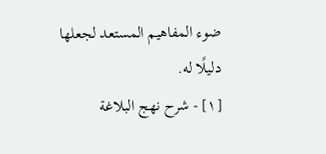ضوء المفاهيم المستعد لجعلها دليلًا له.
[١] - شرح نهج البلاغة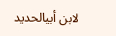لابن أبيالحديد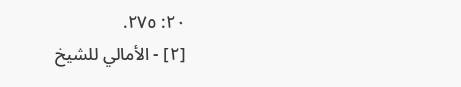٢٠: ٢٧٥.
[٢] - الأمالي للشيخ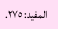المفيد: ٢٧٥.